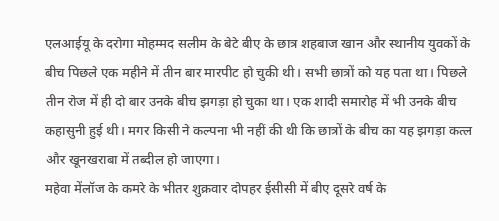एलआईयू के दरोगा मोहम्मद सलीम के बेटे बीए के छात्र शहबाज खान और स्थानीय युवकों के बीच पिछले एक महीने में तीन बार मारपीट हो चुकी थी। सभी छात्रों को यह पता था। पिछले तीन रोज में ही दो बार उनके बीच झगड़ा हो चुका था। एक शादी समारोह में भी उनके बीच कहासुनी हुई थी। मगर किसी ने कल्पना भी नहीं की थी कि छात्रों के बीच का यह झगड़ा कत्ल और खूनखराबा में तब्दील हो जाएगा।
महेवा मेंलॉज के कमरे के भीतर शुक्रवार दोपहर ईसीसी में बीए दूसरे वर्ष के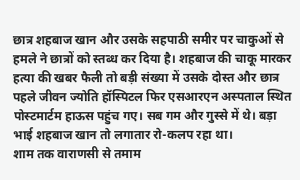छात्र शहबाज खान और उसके सहपाठी समीर पर चाकुओं से हमले ने छात्रों को स्तब्ध कर दिया है। शहबाज की चाकू मारकर हत्या की खबर फैली तो बड़ी संख्या में उसके दोस्त और छात्र पहले जीवन ज्योति हॉस्पिटल फिर एसआरएन अस्पताल स्थित पोस्टमार्टम हाऊस पहुंच गए। सब गम और गुस्से में थे। बड़ा भाई शहबाज खान तो लगातार रो-कलप रहा था।
शाम तक वाराणसी से तमाम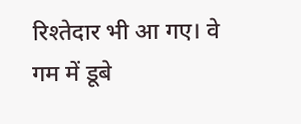रिश्तेदार भी आ गए। वे गम में डूबे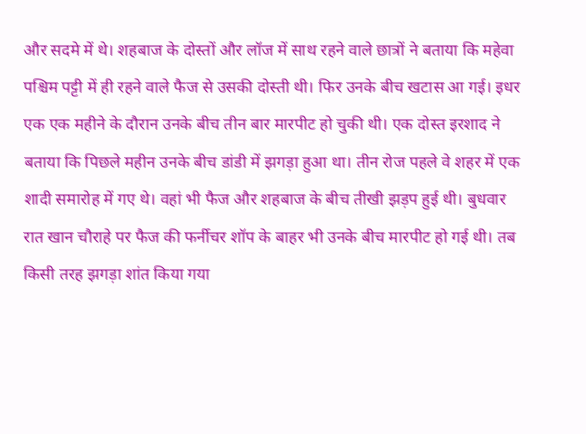और सदमे में थे। शहबाज के दोस्तों और लॉज में साथ रहने वाले छात्रों ने बताया कि महेवा पश्चिम पट्टी में ही रहने वाले फैज से उसकी दोस्ती थी। फिर उनके बीच खटास आ गई। इधर एक एक महीने के दौरान उनके बीच तीन बार मारपीट हो चुकी थी। एक दोस्त इरशाद ने बताया कि पिछले महीन उनके बीच डांडी में झगड़ा हुआ था। तीन रोज पहले वे शहर में एक शादी समारोह में गए थे। वहां भी फैज और शहबाज के बीच तीखी झड़प हुई थी। बुधवार रात खान चौराहे पर फैज की फर्नीचर शॉप के बाहर भी उनके बीच मारपीट हो गई थी। तब किसी तरह झगड़ा शांत किया गया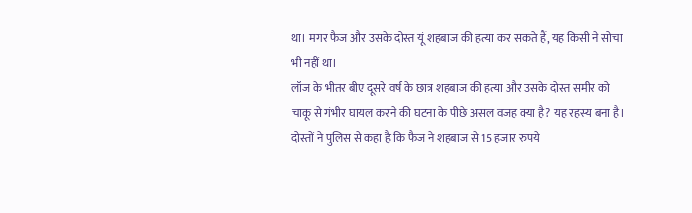था। मगर फैज और उसके दोस्त यूं शहबाज की हत्या कर सकते हैं, यह किसी ने सोचा भी नहीं था।
लॉज के भीतर बीए दूसरे वर्ष के छात्र शहबाज की हत्या और उसके दोस्त समीर को चाकू से गंभीर घायल करने की घटना के पीछे असल वजह क्या है? यह रहस्य बना है। दोस्तों ने पुलिस से कहा है कि फैज ने शहबाज से 15 हजार रुपये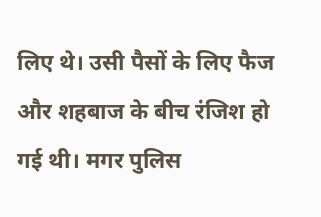लिए थे। उसी पैसों के लिए फैज और शहबाज के बीच रंजिश हो गई थी। मगर पुलिस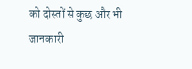को दोस्तों से कुछ और भी जानकारी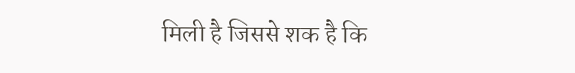मिली है जिससे शक है कि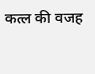कत्ल की वजह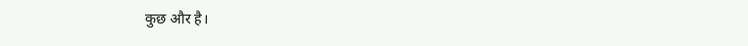कुछ और है।